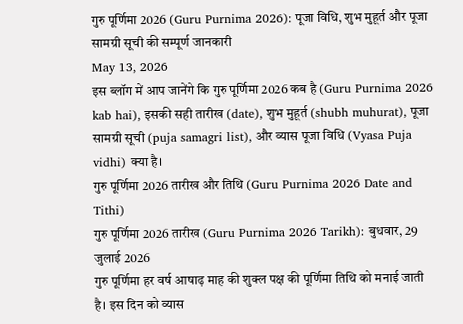गुरु पूर्णिमा 2026 (Guru Purnima 2026): पूजा विधि, शुभ मुहूर्त और पूजा सामग्री सूची की सम्पूर्ण जानकारी
May 13, 2026
इस ब्लॉग में आप जानेंगे कि गुरु पूर्णिमा 2026 कब है (Guru Purnima 2026 kab hai), इसकी सही तारीख (date), शुभ मुहूर्त (shubh muhurat), पूजा सामग्री सूची (puja samagri list), और व्यास पूजा विधि (Vyasa Puja vidhi) क्या है।
गुरु पूर्णिमा 2026 तारीख और तिथि (Guru Purnima 2026 Date and Tithi)
गुरु पूर्णिमा 2026 तारीख (Guru Purnima 2026 Tarikh): बुधवार, 29 जुलाई 2026
गुरु पूर्णिमा हर वर्ष आषाढ़ माह की शुक्ल पक्ष की पूर्णिमा तिथि को मनाई जाती है। इस दिन को व्यास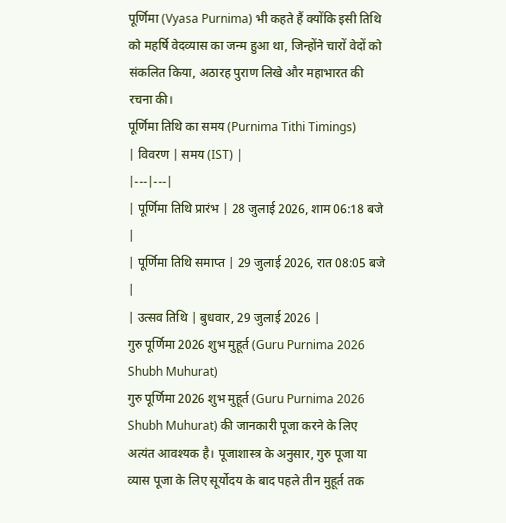पूर्णिमा (Vyasa Purnima) भी कहते हैं क्योंकि इसी तिथि को महर्षि वेदव्यास का जन्म हुआ था, जिन्होंने चारों वेदों को संकलित किया, अठारह पुराण लिखे और महाभारत की रचना की।
पूर्णिमा तिथि का समय (Purnima Tithi Timings)
| विवरण | समय (IST) |
|---|---|
| पूर्णिमा तिथि प्रारंभ | 28 जुलाई 2026, शाम 06:18 बजे |
| पूर्णिमा तिथि समाप्त | 29 जुलाई 2026, रात 08:05 बजे |
| उत्सव तिथि | बुधवार, 29 जुलाई 2026 |
गुरु पूर्णिमा 2026 शुभ मुहूर्त (Guru Purnima 2026 Shubh Muhurat)
गुरु पूर्णिमा 2026 शुभ मुहूर्त (Guru Purnima 2026 Shubh Muhurat) की जानकारी पूजा करने के लिए अत्यंत आवश्यक है। पूजाशास्त्र के अनुसार, गुरु पूजा या व्यास पूजा के लिए सूर्योदय के बाद पहले तीन मुहूर्त तक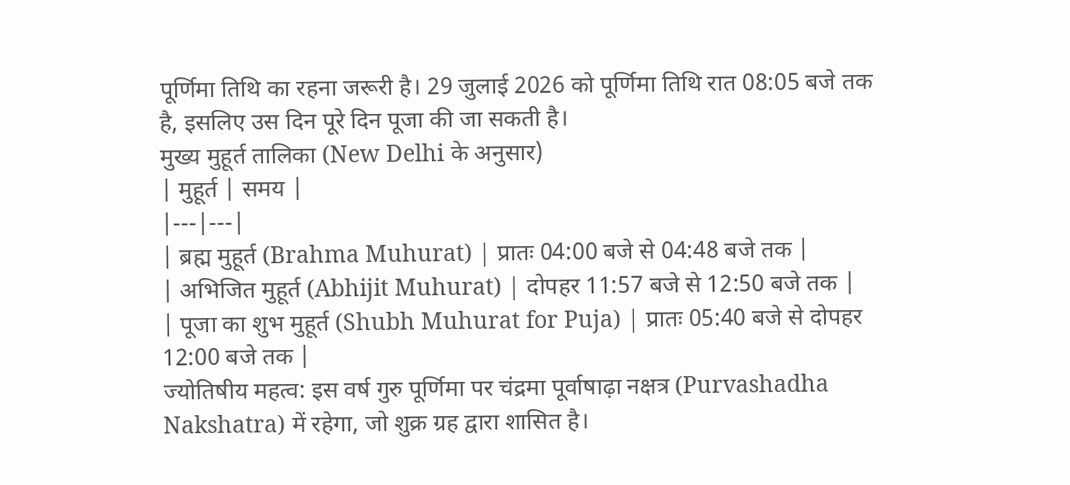पूर्णिमा तिथि का रहना जरूरी है। 29 जुलाई 2026 को पूर्णिमा तिथि रात 08:05 बजे तक है, इसलिए उस दिन पूरे दिन पूजा की जा सकती है।
मुख्य मुहूर्त तालिका (New Delhi के अनुसार)
| मुहूर्त | समय |
|---|---|
| ब्रह्म मुहूर्त (Brahma Muhurat) | प्रातः 04:00 बजे से 04:48 बजे तक |
| अभिजित मुहूर्त (Abhijit Muhurat) | दोपहर 11:57 बजे से 12:50 बजे तक |
| पूजा का शुभ मुहूर्त (Shubh Muhurat for Puja) | प्रातः 05:40 बजे से दोपहर 12:00 बजे तक |
ज्योतिषीय महत्व: इस वर्ष गुरु पूर्णिमा पर चंद्रमा पूर्वाषाढ़ा नक्षत्र (Purvashadha Nakshatra) में रहेगा, जो शुक्र ग्रह द्वारा शासित है।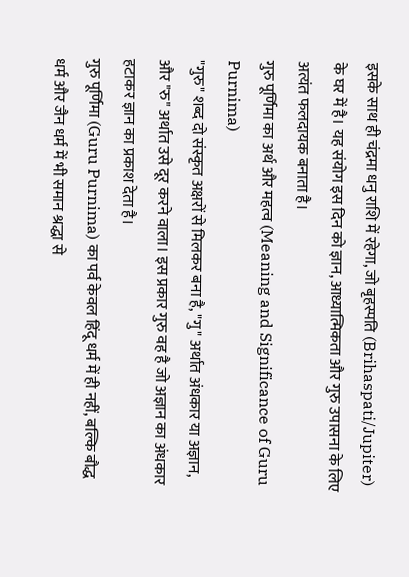इसके साथ ही चंद्रमा धनु राशि में रहेगा, जो बृहस्पति (Brihaspati/Jupiter) के घर में है। यह संयोग इस दिन को ज्ञान, आध्यात्मिकता और गुरु उपासना के लिए अत्यंत फलदायक बनाता है।
गुरु पूर्णिमा का अर्थ और महत्व (Meaning and Significance of Guru Purnima)
"गुरु" शब्द दो संस्कृत अक्षरों से मिलकर बना है, "गु" अर्थात अंधकार या अज्ञान, और "रु" अर्थात उसे दूर करने वाला। इस प्रकार गुरु वह है जो अज्ञान का अंधकार हटाकर ज्ञान का प्रकाश देता है।
गुरु पूर्णिमा (Guru Purnima) का पर्व केवल हिंदू धर्म में ही नहीं, बल्कि बौद्ध धर्म और जैन धर्म में भी समान श्रद्धा से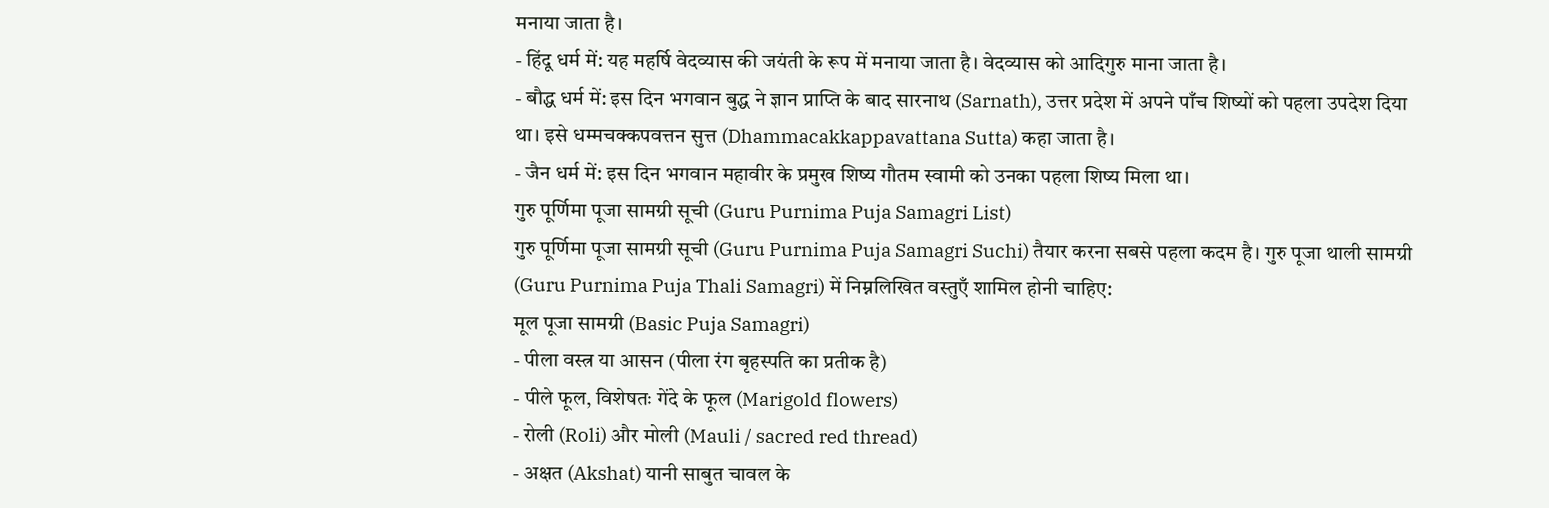मनाया जाता है।
- हिंदू धर्म में: यह महर्षि वेदव्यास की जयंती के रूप में मनाया जाता है। वेदव्यास को आदिगुरु माना जाता है।
- बौद्ध धर्म में: इस दिन भगवान बुद्ध ने ज्ञान प्राप्ति के बाद सारनाथ (Sarnath), उत्तर प्रदेश में अपने पाँच शिष्यों को पहला उपदेश दिया था। इसे धम्मचक्कपवत्तन सुत्त (Dhammacakkappavattana Sutta) कहा जाता है।
- जैन धर्म में: इस दिन भगवान महावीर के प्रमुख शिष्य गौतम स्वामी को उनका पहला शिष्य मिला था।
गुरु पूर्णिमा पूजा सामग्री सूची (Guru Purnima Puja Samagri List)
गुरु पूर्णिमा पूजा सामग्री सूची (Guru Purnima Puja Samagri Suchi) तैयार करना सबसे पहला कदम है। गुरु पूजा थाली सामग्री (Guru Purnima Puja Thali Samagri) में निम्नलिखित वस्तुएँ शामिल होनी चाहिए:
मूल पूजा सामग्री (Basic Puja Samagri)
- पीला वस्त्र या आसन (पीला रंग बृहस्पति का प्रतीक है)
- पीले फूल, विशेषतः गेंदे के फूल (Marigold flowers)
- रोली (Roli) और मोली (Mauli / sacred red thread)
- अक्षत (Akshat) यानी साबुत चावल के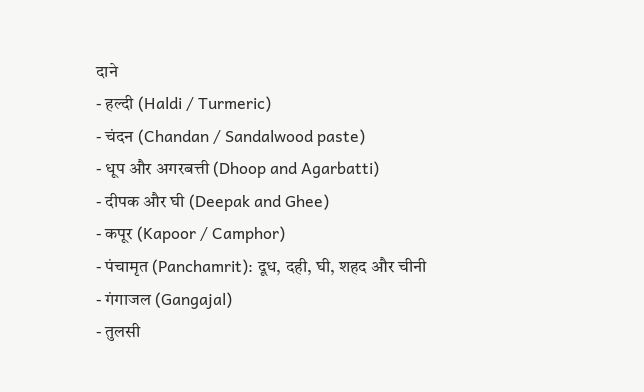दाने
- हल्दी (Haldi / Turmeric)
- चंदन (Chandan / Sandalwood paste)
- धूप और अगरबत्ती (Dhoop and Agarbatti)
- दीपक और घी (Deepak and Ghee)
- कपूर (Kapoor / Camphor)
- पंचामृत (Panchamrit): दूध, दही, घी, शहद और चीनी
- गंगाजल (Gangajal)
- तुलसी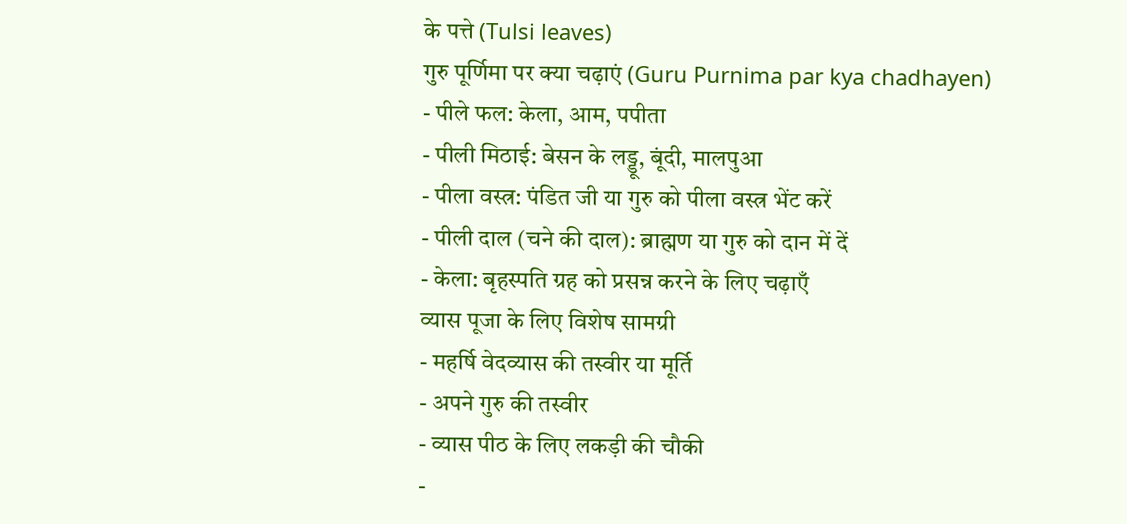के पत्ते (Tulsi leaves)
गुरु पूर्णिमा पर क्या चढ़ाएं (Guru Purnima par kya chadhayen)
- पीले फल: केला, आम, पपीता
- पीली मिठाई: बेसन के लड्डू, बूंदी, मालपुआ
- पीला वस्त्र: पंडित जी या गुरु को पीला वस्त्र भेंट करें
- पीली दाल (चने की दाल): ब्राह्मण या गुरु को दान में दें
- केला: बृहस्पति ग्रह को प्रसन्न करने के लिए चढ़ाएँ
व्यास पूजा के लिए विशेष सामग्री
- महर्षि वेदव्यास की तस्वीर या मूर्ति
- अपने गुरु की तस्वीर
- व्यास पीठ के लिए लकड़ी की चौकी
-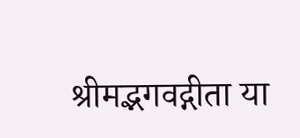श्रीमद्भगवद्गीता या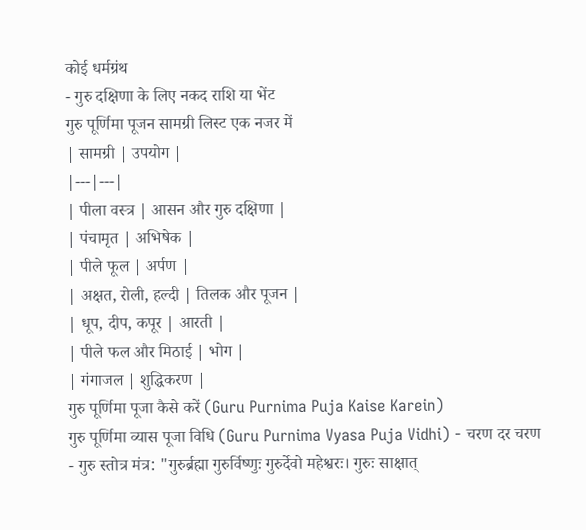कोई धर्मग्रंथ
- गुरु दक्षिणा के लिए नकद राशि या भेंट
गुरु पूर्णिमा पूजन सामग्री लिस्ट एक नजर में
| सामग्री | उपयोग |
|---|---|
| पीला वस्त्र | आसन और गुरु दक्षिणा |
| पंचामृत | अभिषेक |
| पीले फूल | अर्पण |
| अक्षत, रोली, हल्दी | तिलक और पूजन |
| धूप, दीप, कपूर | आरती |
| पीले फल और मिठाई | भोग |
| गंगाजल | शुद्धिकरण |
गुरु पूर्णिमा पूजा कैसे करें (Guru Purnima Puja Kaise Karein)
गुरु पूर्णिमा व्यास पूजा विधि (Guru Purnima Vyasa Puja Vidhi) - चरण दर चरण
- गुरु स्तोत्र मंत्र: "गुरुर्ब्रह्मा गुरुर्विष्णुः गुरुर्देवो महेश्वरः। गुरुः साक्षात्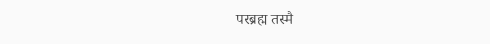परब्रह्म तस्मै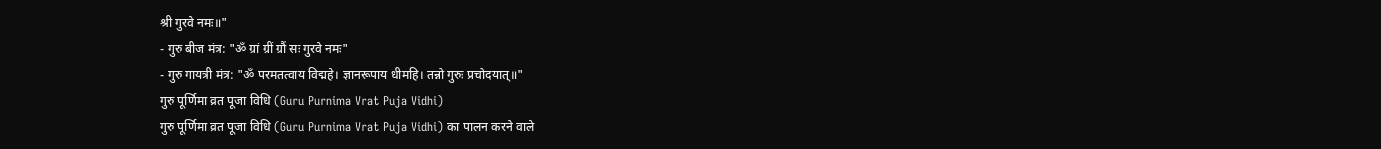श्री गुरवे नमः॥"
- गुरु बीज मंत्र: "ॐ ग्रां ग्रीं ग्रौं सः गुरवे नमः"
- गुरु गायत्री मंत्र: "ॐ परमतत्वाय विद्महे। ज्ञानरूपाय धीमहि। तन्नो गुरुः प्रचोदयात्॥"
गुरु पूर्णिमा व्रत पूजा विधि (Guru Purnima Vrat Puja Vidhi)
गुरु पूर्णिमा व्रत पूजा विधि (Guru Purnima Vrat Puja Vidhi) का पालन करने वाले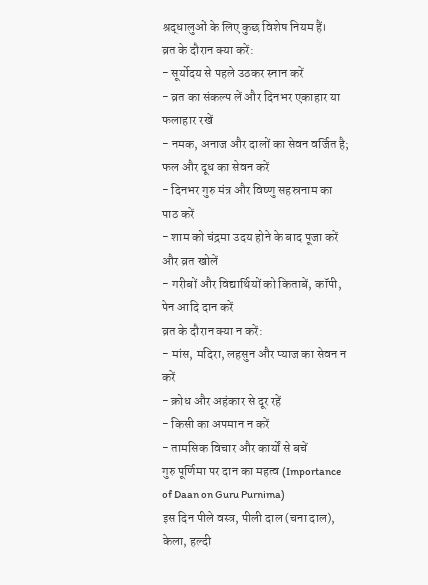श्रद्धालुओं के लिए कुछ विशेष नियम हैं।
व्रत के दौरान क्या करें:
- सूर्योदय से पहले उठकर स्नान करें
- व्रत का संकल्प लें और दिनभर एकाहार या फलाहार रखें
- नमक, अनाज और दालों का सेवन वर्जित है; फल और दूध का सेवन करें
- दिनभर गुरु मंत्र और विष्णु सहस्रनाम का पाठ करें
- शाम को चंद्रमा उदय होने के बाद पूजा करें और व्रत खोलें
- गरीबों और विद्यार्थियों को किताबें, कॉपी, पेन आदि दान करें
व्रत के दौरान क्या न करें:
- मांस, मदिरा, लहसुन और प्याज का सेवन न करें
- क्रोध और अहंकार से दूर रहें
- किसी का अपमान न करें
- तामसिक विचार और कार्यों से बचें
गुरु पूर्णिमा पर दान का महत्व (Importance of Daan on Guru Purnima)
इस दिन पीले वस्त्र, पीली दाल (चना दाल), केला, हल्दी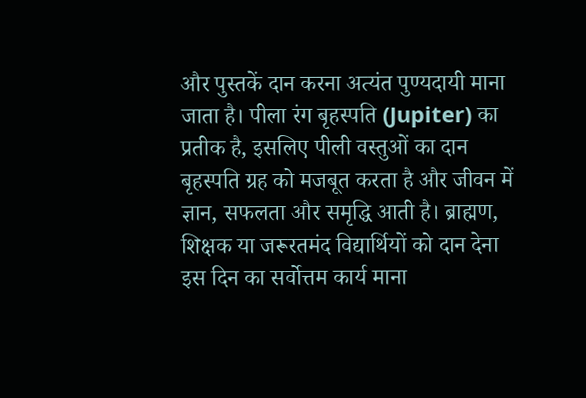और पुस्तकें दान करना अत्यंत पुण्यदायी माना जाता है। पीला रंग बृहस्पति (Jupiter) का प्रतीक है, इसलिए पीली वस्तुओं का दान बृहस्पति ग्रह को मजबूत करता है और जीवन में ज्ञान, सफलता और समृद्धि आती है। ब्राह्मण, शिक्षक या जरूरतमंद विद्यार्थियों को दान देना इस दिन का सर्वोत्तम कार्य माना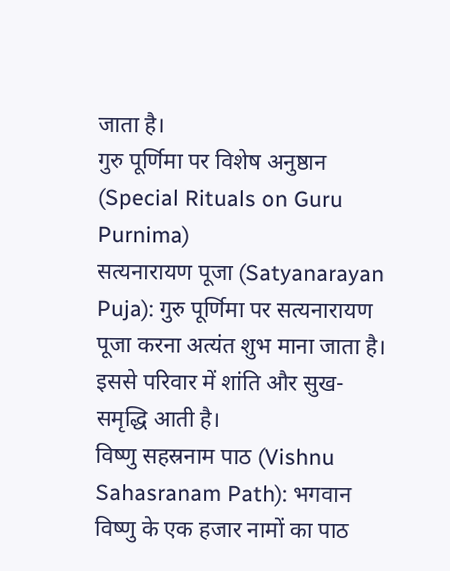जाता है।
गुरु पूर्णिमा पर विशेष अनुष्ठान (Special Rituals on Guru Purnima)
सत्यनारायण पूजा (Satyanarayan Puja): गुरु पूर्णिमा पर सत्यनारायण पूजा करना अत्यंत शुभ माना जाता है। इससे परिवार में शांति और सुख-समृद्धि आती है।
विष्णु सहस्रनाम पाठ (Vishnu Sahasranam Path): भगवान विष्णु के एक हजार नामों का पाठ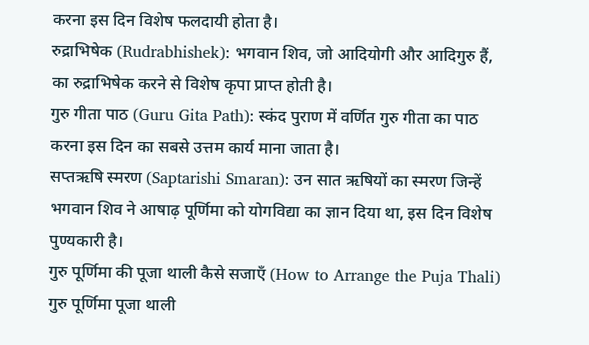करना इस दिन विशेष फलदायी होता है।
रुद्राभिषेक (Rudrabhishek): भगवान शिव, जो आदियोगी और आदिगुरु हैं, का रुद्राभिषेक करने से विशेष कृपा प्राप्त होती है।
गुरु गीता पाठ (Guru Gita Path): स्कंद पुराण में वर्णित गुरु गीता का पाठ करना इस दिन का सबसे उत्तम कार्य माना जाता है।
सप्तऋषि स्मरण (Saptarishi Smaran): उन सात ऋषियों का स्मरण जिन्हें भगवान शिव ने आषाढ़ पूर्णिमा को योगविद्या का ज्ञान दिया था, इस दिन विशेष पुण्यकारी है।
गुरु पूर्णिमा की पूजा थाली कैसे सजाएँ (How to Arrange the Puja Thali)
गुरु पूर्णिमा पूजा थाली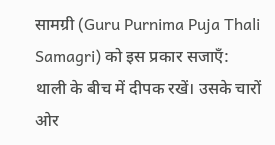सामग्री (Guru Purnima Puja Thali Samagri) को इस प्रकार सजाएँ:
थाली के बीच में दीपक रखें। उसके चारों ओर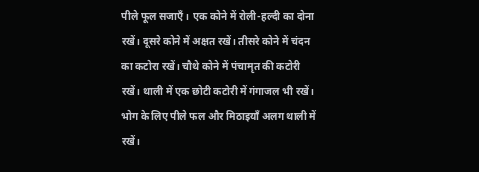पीले फूल सजाएँ। एक कोने में रोली-हल्दी का दोना रखें। दूसरे कोने में अक्षत रखें। तीसरे कोने में चंदन का कटोरा रखें। चौथे कोने में पंचामृत की कटोरी रखें। थाली में एक छोटी कटोरी में गंगाजल भी रखें। भोग के लिए पीले फल और मिठाइयाँ अलग थाली में रखें।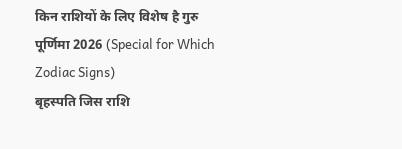किन राशियों के लिए विशेष है गुरु पूर्णिमा 2026 (Special for Which Zodiac Signs)
बृहस्पति जिस राशि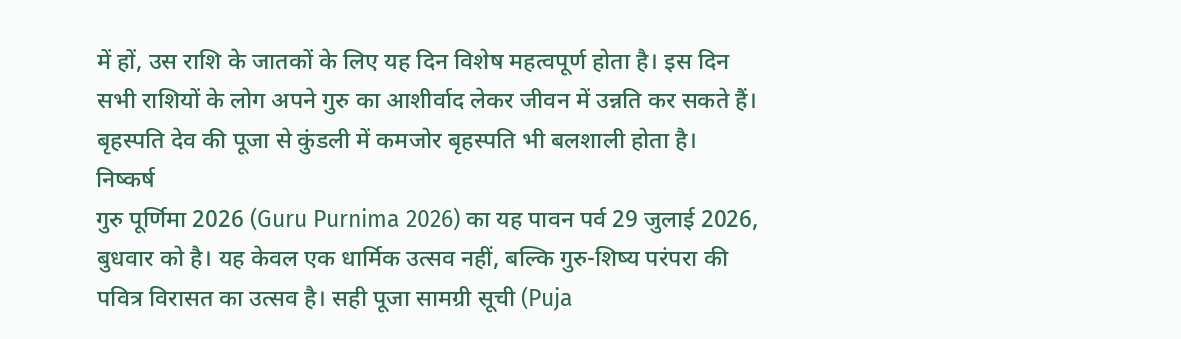में हों, उस राशि के जातकों के लिए यह दिन विशेष महत्वपूर्ण होता है। इस दिन सभी राशियों के लोग अपने गुरु का आशीर्वाद लेकर जीवन में उन्नति कर सकते हैं। बृहस्पति देव की पूजा से कुंडली में कमजोर बृहस्पति भी बलशाली होता है।
निष्कर्ष
गुरु पूर्णिमा 2026 (Guru Purnima 2026) का यह पावन पर्व 29 जुलाई 2026, बुधवार को है। यह केवल एक धार्मिक उत्सव नहीं, बल्कि गुरु-शिष्य परंपरा की पवित्र विरासत का उत्सव है। सही पूजा सामग्री सूची (Puja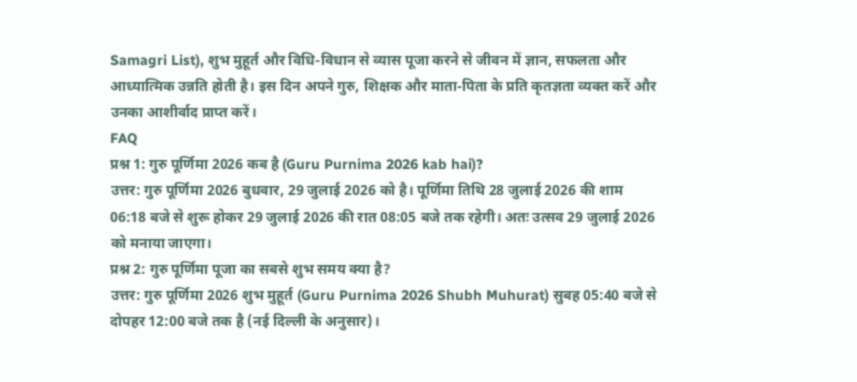Samagri List), शुभ मुहूर्त और विधि-विधान से व्यास पूजा करने से जीवन में ज्ञान, सफलता और आध्यात्मिक उन्नति होती है। इस दिन अपने गुरु, शिक्षक और माता-पिता के प्रति कृतज्ञता व्यक्त करें और उनका आशीर्वाद प्राप्त करें।
FAQ
प्रश्न 1: गुरु पूर्णिमा 2026 कब है (Guru Purnima 2026 kab hai)?
उत्तर: गुरु पूर्णिमा 2026 बुधवार, 29 जुलाई 2026 को है। पूर्णिमा तिथि 28 जुलाई 2026 की शाम 06:18 बजे से शुरू होकर 29 जुलाई 2026 की रात 08:05 बजे तक रहेगी। अतः उत्सव 29 जुलाई 2026 को मनाया जाएगा।
प्रश्न 2: गुरु पूर्णिमा पूजा का सबसे शुभ समय क्या है?
उत्तर: गुरु पूर्णिमा 2026 शुभ मुहूर्त (Guru Purnima 2026 Shubh Muhurat) सुबह 05:40 बजे से दोपहर 12:00 बजे तक है (नई दिल्ली के अनुसार)।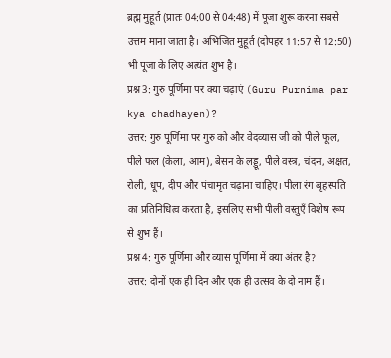ब्रह्म मुहूर्त (प्रातः 04:00 से 04:48) में पूजा शुरू करना सबसे उत्तम माना जाता है। अभिजित मुहूर्त (दोपहर 11:57 से 12:50) भी पूजा के लिए अत्यंत शुभ है।
प्रश्न 3: गुरु पूर्णिमा पर क्या चढ़ाएं (Guru Purnima par kya chadhayen)?
उत्तर: गुरु पूर्णिमा पर गुरु को और वेदव्यास जी को पीले फूल, पीले फल (केला, आम), बेसन के लड्डू, पीले वस्त्र, चंदन, अक्षत, रोली, धूप, दीप और पंचामृत चढ़ाना चाहिए। पीला रंग बृहस्पति का प्रतिनिधित्व करता है, इसलिए सभी पीली वस्तुएँ विशेष रूप से शुभ हैं।
प्रश्न 4: गुरु पूर्णिमा और व्यास पूर्णिमा में क्या अंतर है?
उत्तर: दोनों एक ही दिन और एक ही उत्सव के दो नाम हैं।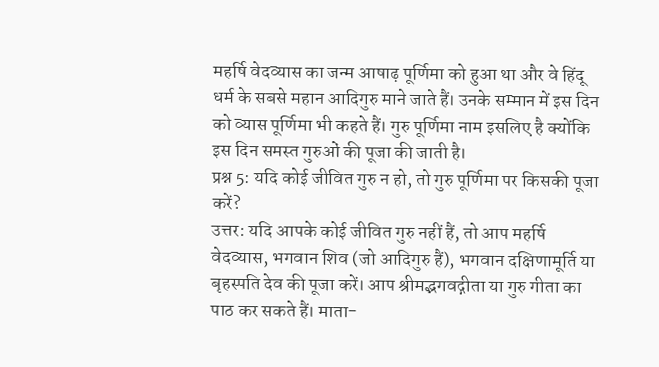महर्षि वेदव्यास का जन्म आषाढ़ पूर्णिमा को हुआ था और वे हिंदू धर्म के सबसे महान आदिगुरु माने जाते हैं। उनके सम्मान में इस दिन को व्यास पूर्णिमा भी कहते हैं। गुरु पूर्णिमा नाम इसलिए है क्योंकि इस दिन समस्त गुरुओं की पूजा की जाती है।
प्रश्न 5: यदि कोई जीवित गुरु न हो, तो गुरु पूर्णिमा पर किसकी पूजा करें?
उत्तर: यदि आपके कोई जीवित गुरु नहीं हैं, तो आप महर्षि वेदव्यास, भगवान शिव (जो आदिगुरु हैं), भगवान दक्षिणामूर्ति या बृहस्पति देव की पूजा करें। आप श्रीमद्भगवद्गीता या गुरु गीता का पाठ कर सकते हैं। माता-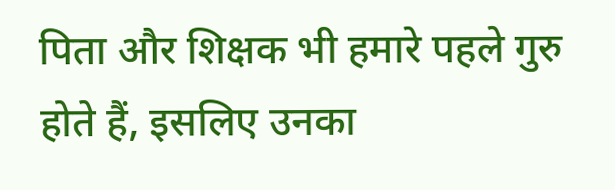पिता और शिक्षक भी हमारे पहले गुरु होते हैं, इसलिए उनका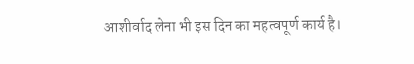आशीर्वाद लेना भी इस दिन का महत्वपूर्ण कार्य है।